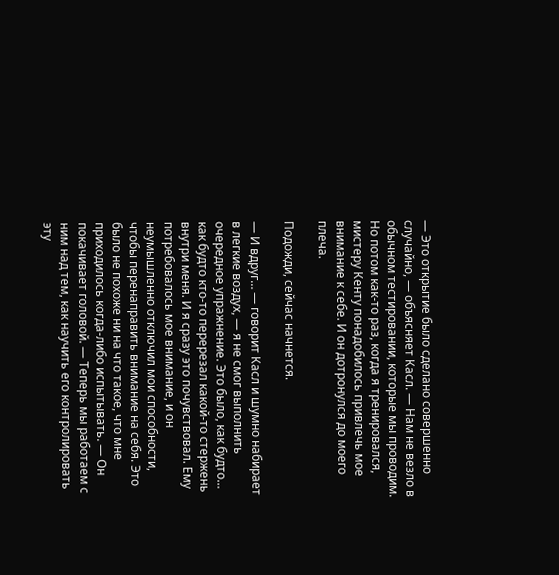— Это открытие было сделано совершенно случайно, — объясняет Касл. — Нам не везло в обычном тестировании, которые мы проводим. Но потом как-то раз, когда я тренировался, мистеру Кенту понадобилось привлечь мое внимание к себе. И он дотронулся до моего плеча.

Подожди, сейчас начнется.

— И вдруг… — говорит Касл и шумно набирает в легкие воздух, — я не смог выполнить очередное упражнение. Это было, как будто… как будто кто-то перерезал какой-то стержень внутри меня. И я сразу это почувствовал. Ему потребовалось мое внимание, и он неумышленно отключил мои способности, чтобы перенаправить внимание на себя. Это было не похоже ни на что такое, что мне приходилось когда-либо испытывать. — Он покачивает головой. — Теперь мы работаем с ним над тем, как научить его контролировать эту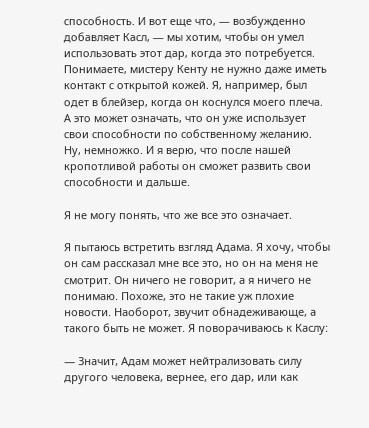способность. И вот еще что, — возбужденно добавляет Касл, — мы хотим, чтобы он умел использовать этот дар, когда это потребуется. Понимаете, мистеру Кенту не нужно даже иметь контакт с открытой кожей. Я, например, был одет в блейзер, когда он коснулся моего плеча. А это может означать, что он уже использует свои способности по собственному желанию. Ну, немножко. И я верю, что после нашей кропотливой работы он сможет развить свои способности и дальше.

Я не могу понять, что же все это означает.

Я пытаюсь встретить взгляд Адама. Я хочу, чтобы он сам рассказал мне все это, но он на меня не смотрит. Он ничего не говорит, а я ничего не понимаю. Похоже, это не такие уж плохие новости. Наоборот, звучит обнадеживающе, а такого быть не может. Я поворачиваюсь к Каслу:

— Значит, Адам может нейтрализовать силу другого человека, вернее, его дар, или как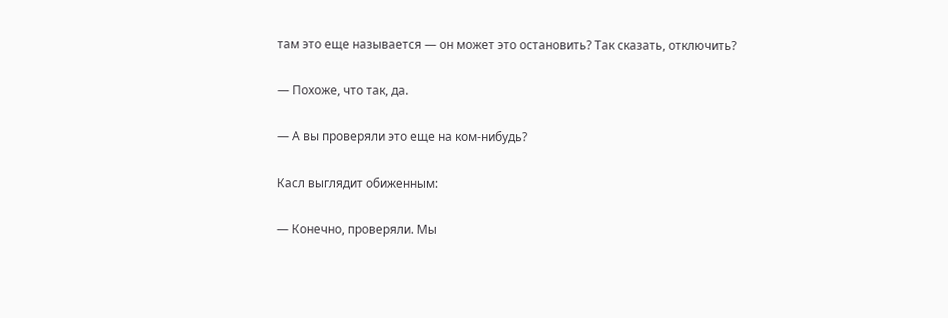там это еще называется — он может это остановить? Так сказать, отключить?

— Похоже, что так, да.

— А вы проверяли это еще на ком-нибудь?

Касл выглядит обиженным:

— Конечно, проверяли. Мы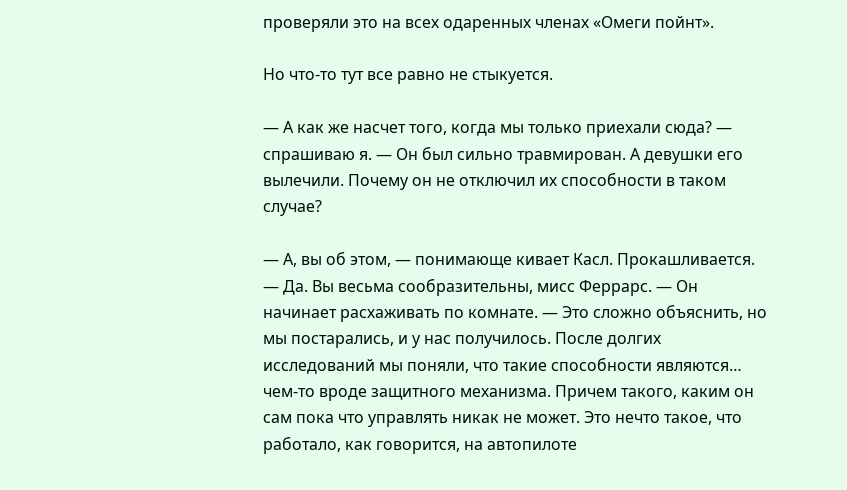проверяли это на всех одаренных членах «Омеги пойнт».

Но что-то тут все равно не стыкуется.

— А как же насчет того, когда мы только приехали сюда? — спрашиваю я. — Он был сильно травмирован. А девушки его вылечили. Почему он не отключил их способности в таком случае?

— А, вы об этом, — понимающе кивает Касл. Прокашливается. — Да. Вы весьма сообразительны, мисс Феррарс. — Он начинает расхаживать по комнате. — Это сложно объяснить, но мы постарались, и у нас получилось. После долгих исследований мы поняли, что такие способности являются… чем-то вроде защитного механизма. Причем такого, каким он сам пока что управлять никак не может. Это нечто такое, что работало, как говорится, на автопилоте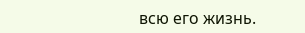всю его жизнь.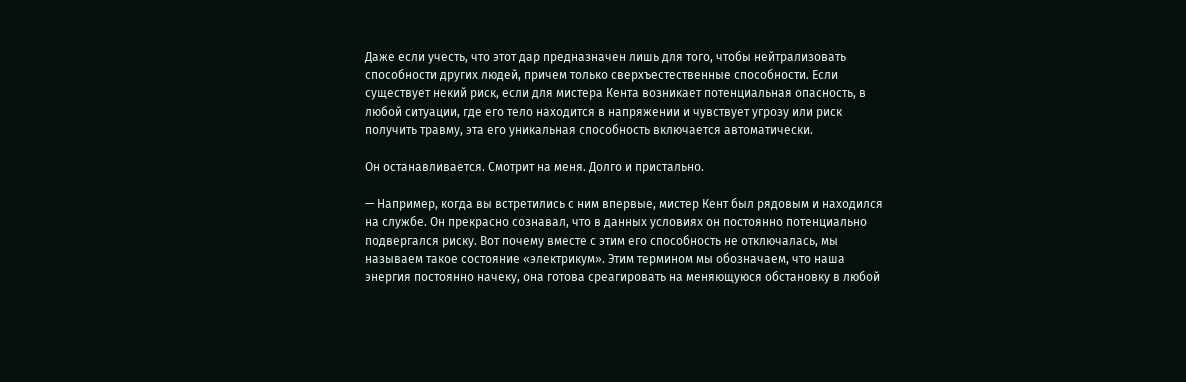Даже если учесть, что этот дар предназначен лишь для того, чтобы нейтрализовать способности других людей, причем только сверхъестественные способности. Если существует некий риск, если для мистера Кента возникает потенциальная опасность, в любой ситуации, где его тело находится в напряжении и чувствует угрозу или риск получить травму, эта его уникальная способность включается автоматически.

Он останавливается. Смотрит на меня. Долго и пристально.

— Например, когда вы встретились с ним впервые, мистер Кент был рядовым и находился на службе. Он прекрасно сознавал, что в данных условиях он постоянно потенциально подвергался риску. Вот почему вместе с этим его способность не отключалась, мы называем такое состояние «электрикум». Этим термином мы обозначаем, что наша энергия постоянно начеку, она готова среагировать на меняющуюся обстановку в любой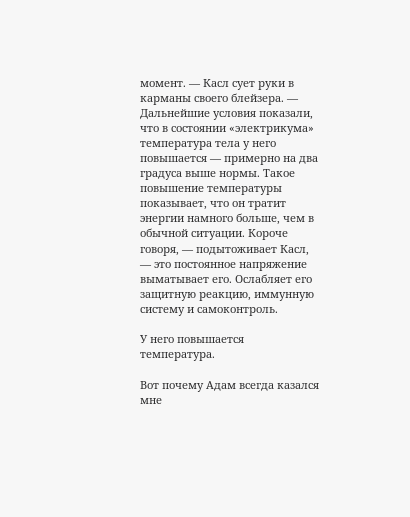момент. — Касл сует руки в карманы своего блейзера. — Дальнейшие условия показали, что в состоянии «электрикума» температура тела у него повышается — примерно на два градуса выше нормы. Такое повышение температуры показывает, что он тратит энергии намного больше, чем в обычной ситуации. Короче говоря, — подытоживает Касл, — это постоянное напряжение выматывает его. Ослабляет его защитную реакцию, иммунную систему и самоконтроль.

У него повышается температура.

Вот почему Адам всегда казался мне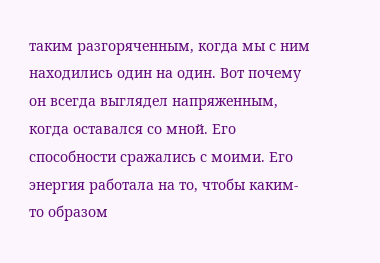таким разгоряченным, когда мы с ним находились один на один. Вот почему он всегда выглядел напряженным, когда оставался со мной. Его способности сражались с моими. Его энергия работала на то, чтобы каким-то образом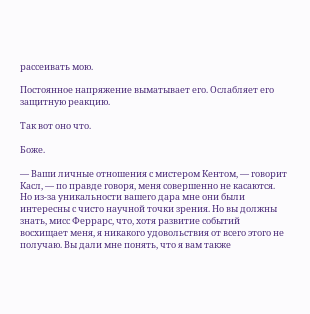рассеивать мою.

Постоянное напряжение выматывает его. Ослабляет его защитную реакцию.

Так вот оно что.

Боже.

— Ваши личные отношения с мистером Кентом, — говорит Касл, — по правде говоря, меня совершенно не касаются. Но из-за уникальности вашего дара мне они были интересны с чисто научной точки зрения. Но вы должны знать, мисс Феррарс, что, хотя развитие событий восхищает меня, я никакого удовольствия от всего этого не получаю. Вы дали мне понять, что я вам также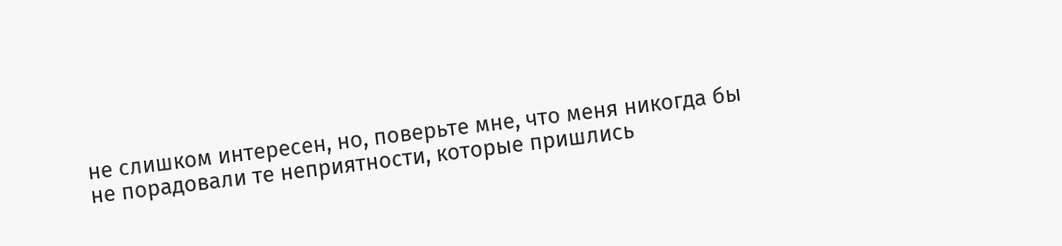не слишком интересен, но, поверьте мне, что меня никогда бы не порадовали те неприятности, которые пришлись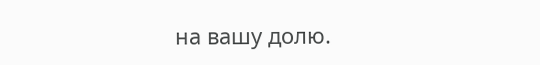на вашу долю.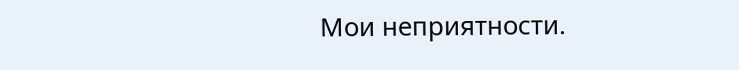Мои неприятности.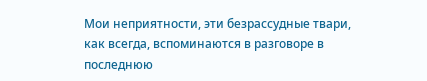Мои неприятности, эти безрассудные твари, как всегда, вспоминаются в разговоре в последнюю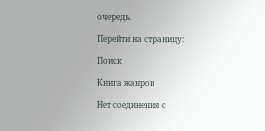очередь.

Перейти на страницу:

Поиск

Книга жанров

Нет соединения с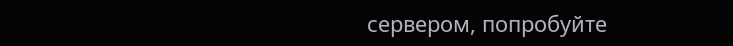сервером, попробуйте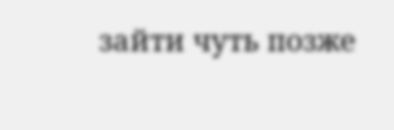зайти чуть позже